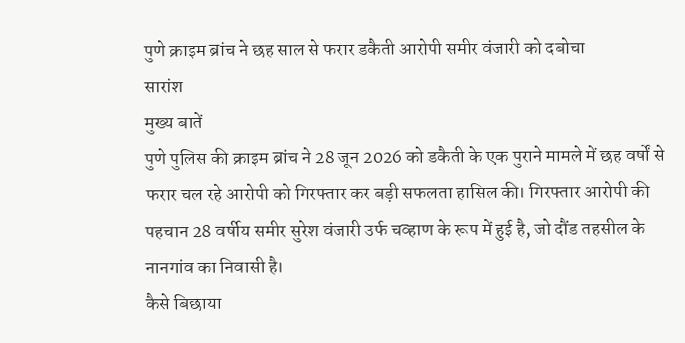पुणे क्राइम ब्रांच ने छह साल से फरार डकैती आरोपी समीर वंजारी को दबोचा
सारांश
मुख्य बातें
पुणे पुलिस की क्राइम ब्रांच ने 28 जून 2026 को डकैती के एक पुराने मामले में छह वर्षों से फरार चल रहे आरोपी को गिरफ्तार कर बड़ी सफलता हासिल की। गिरफ्तार आरोपी की पहचान 28 वर्षीय समीर सुरेश वंजारी उर्फ चव्हाण के रूप में हुई है, जो दौंड तहसील के नानगांव का निवासी है।
कैसे बिछाया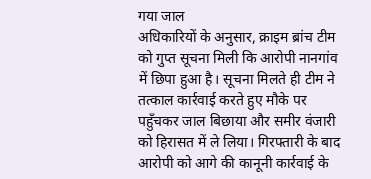गया जाल
अधिकारियों के अनुसार, क्राइम ब्रांच टीम को गुप्त सूचना मिली कि आरोपी नानगांव में छिपा हुआ है। सूचना मिलते ही टीम ने तत्काल कार्रवाई करते हुए मौके पर पहुँचकर जाल बिछाया और समीर वंजारी को हिरासत में ले लिया। गिरफ्तारी के बाद आरोपी को आगे की कानूनी कार्रवाई के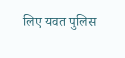लिए यवत पुलिस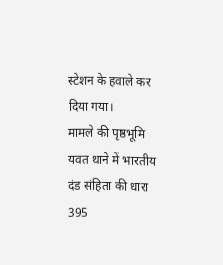स्टेशन के हवाले कर दिया गया।
मामले की पृष्ठभूमि
यवत थाने में भारतीय दंड संहिता की धारा 395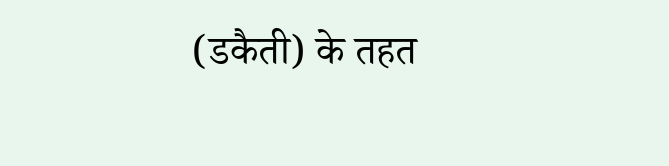(डकैती) के तहत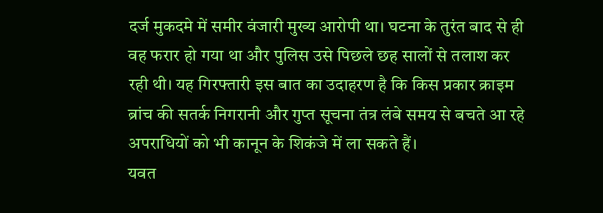दर्ज मुकदमे में समीर वंजारी मुख्य आरोपी था। घटना के तुरंत बाद से ही वह फरार हो गया था और पुलिस उसे पिछले छह सालों से तलाश कर रही थी। यह गिरफ्तारी इस बात का उदाहरण है कि किस प्रकार क्राइम ब्रांच की सतर्क निगरानी और गुप्त सूचना तंत्र लंबे समय से बचते आ रहे अपराधियों को भी कानून के शिकंजे में ला सकते हैं।
यवत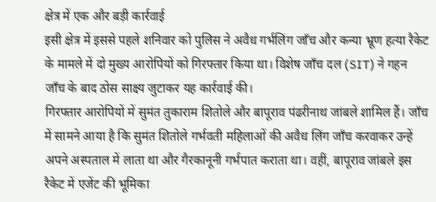क्षेत्र में एक और बड़ी कार्रवाई
इसी क्षेत्र में इससे पहले शनिवार को पुलिस ने अवैध गर्भलिंग जाँच और कन्या भ्रूण हत्या रैकेट के मामले में दो मुख्य आरोपियों को गिरफ्तार किया था। विशेष जाँच दल (SIT) ने गहन जाँच के बाद ठोस साक्ष्य जुटाकर यह कार्रवाई की।
गिरफ्तार आरोपियों में सुमंत तुकाराम शितोले और बापूराव पंढरीनाथ जांबले शामिल हैं। जाँच में सामने आया है कि सुमंत शितोले गर्भवती महिलाओं की अवैध लिंग जाँच करवाकर उन्हें अपने अस्पताल में लाता था और गैरकानूनी गर्भपात कराता था। वहीं, बापूराव जांबले इस रैकेट में एजेंट की भूमिका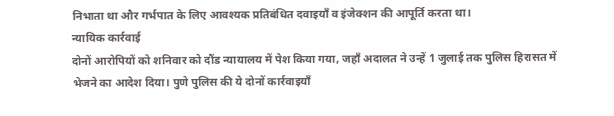निभाता था और गर्भपात के लिए आवश्यक प्रतिबंधित दवाइयाँ व इंजेक्शन की आपूर्ति करता था।
न्यायिक कार्रवाई
दोनों आरोपियों को शनिवार को दौंड न्यायालय में पेश किया गया, जहाँ अदालत ने उन्हें 1 जुलाई तक पुलिस हिरासत में भेजने का आदेश दिया। पुणे पुलिस की ये दोनों कार्रवाइयाँ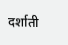दर्शाती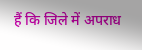हैं कि जिले में अपराध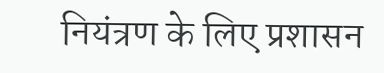नियंत्रण के लिए प्रशासन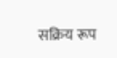सक्रिय रूप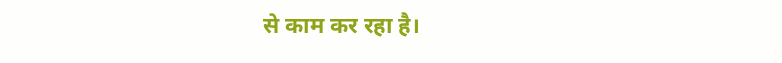से काम कर रहा है।